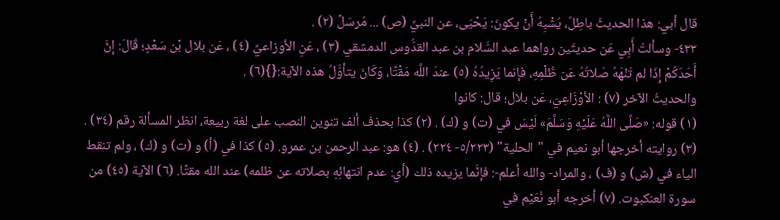قال أبي: هذا الحديثُ باطِلٌ، يُشْبِهُ أَنْ يكونَ: يَحْيَى، عن النبيِّ (ص) ... مُرسَلً (٢) .
٤٣٣- وسألتُ أَبِي عَن حديثَين رواهما عبد السَّلام بن عبد القدُّوس الدمشقي (٣) ، عَنِ الأوزاعيِّ (٤) ، عَن بلال بْن سَعْدٍ؛ قَالَ: إنَّ أَحَدَكُمْ إِذَا لم تَنْهَهُ صَلاتُهُ عَن ظُلْمِهِ، فإنما يَزِيدُهُ (٥) عندَ اللَّه مَقْتًا، وَكَانَ يتأوَّلُ هذه الآية:{}(٦) .
والحديثُ الآخر (٧) : الأوْزَاعِيّ، عَن بلال؛ قال: كانوا
(١) قوله: «صَلَّى اللَّهُ عَلَيْهِ وَسَلَّمَ» لَيْسَ في (ت) و (ك) . (٢) كذا بحذف ألف تنوين النصب على لغة ربيعة، انظر المسألة رقم (٣٤) . (٣) روايته أخرجها أبو نعيم في "الحلية" (٥/٢٢٣- ٢٢٤) . (٤) هو: عبد الرحمن بن عمرو. (٥) كذا في (أ) و (ت) و (ك) ، ولم تنقط الياء في (ش) و (ف) ، والمراد- والله أعلم-: فإنَّما يزيده ذلك (أي: عدم انتهائِهِ بصلاته عن ظلمه) عند الله مقتًا. (٦) الآية (٤٥) من سورة العنكبوت. (٧) أخرجه أبو نُعَيْم في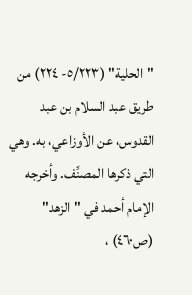"الحلية" (٥/٢٢٣- ٢٢٤) من طريق عبد السلام بن عبد القدوس، عن الأوزاعي، به. وهي التي ذكرها المصنِّف. وأخرجه الإمام أحمد في "الزهد" (ص٤٦٠) ،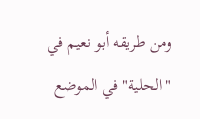ومن طريقه أبو نعيم في "الحلية" في الموضع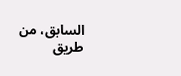السابق، من طريق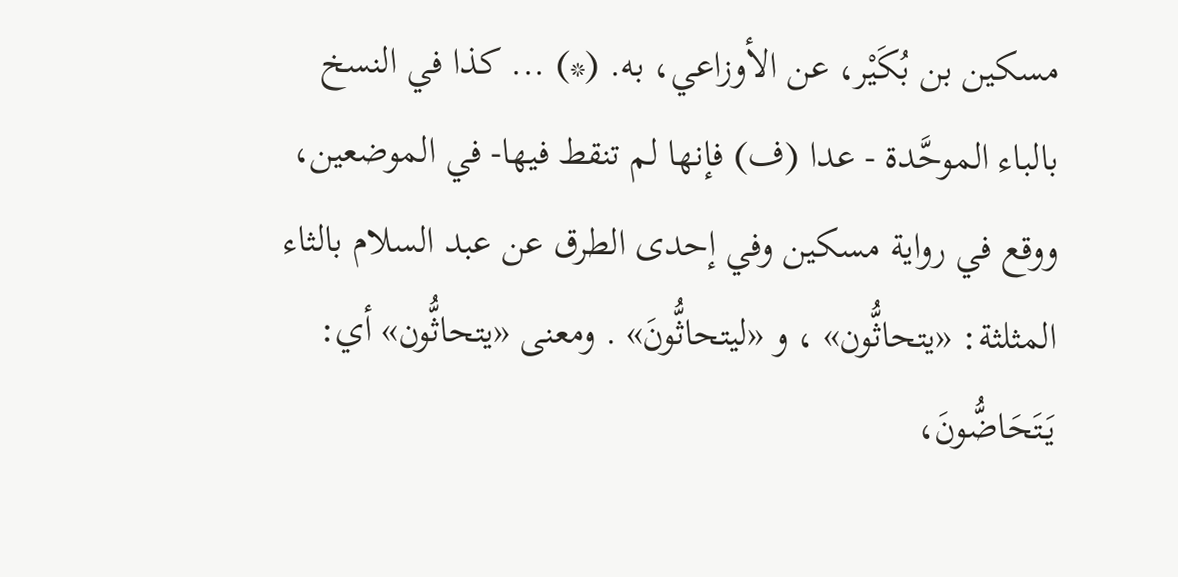مسكين بن بُكَيْر، عن الأوزاعي، به. (*) ... كذا في النسخ بالباء الموحَّدة - عدا (ف) فإنها لم تنقط فيها- في الموضعين، ووقع في رواية مسكين وفي إحدى الطرق عن عبد السلام بالثاء المثلثة: «يتحاثُّون» ، و «ليتحاثُّونَ» . ومعنى «يتحاثُّون» أي: يَتَحَاضُّونَ،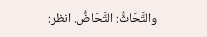والتَّحَاثُّ: التَّحَاضُّ. انظر: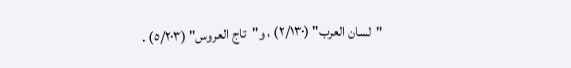"لسان العرب" (٢/١٣٠) ، و"تاج العروس" (٥/٢٠٣) .